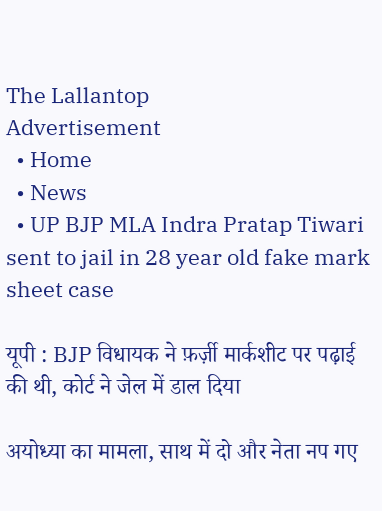The Lallantop
Advertisement
  • Home
  • News
  • UP BJP MLA Indra Pratap Tiwari sent to jail in 28 year old fake mark sheet case

यूपी : BJP विधायक ने फ़र्ज़ी मार्कशीट पर पढ़ाई की थी, कोर्ट ने जेल में डाल दिया

अयोध्या का मामला, साथ में दो और नेता नप गए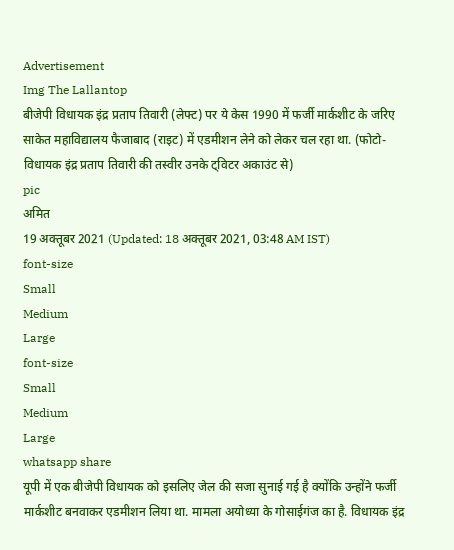Advertisement
Img The Lallantop
बीजेपी विधायक इंद्र प्रताप तिवारी (लेफ्ट) पर ये केस 1990 में फर्जी मार्कशीट के जरिए साकेत महाविद्यालय फैजाबाद (राइट) में एडमीशन लेने को लेकर चल रहा था. (फोटो-विधायक इंद्र प्रताप तिवारी की तस्वीर उनके ट्विटर अकाउंट से)
pic
अमित
19 अक्तूबर 2021 (Updated: 18 अक्तूबर 2021, 03:48 AM IST)
font-size
Small
Medium
Large
font-size
Small
Medium
Large
whatsapp share
यूपी में एक बीजेपी विधायक को इसलिए जेल की सजा सुनाई गई है क्योंकि उन्होंने फर्जी मार्कशीट बनवाकर एडमीशन लिया था. मामला अयोध्या के गोसाईगंज का है. विधायक इंद्र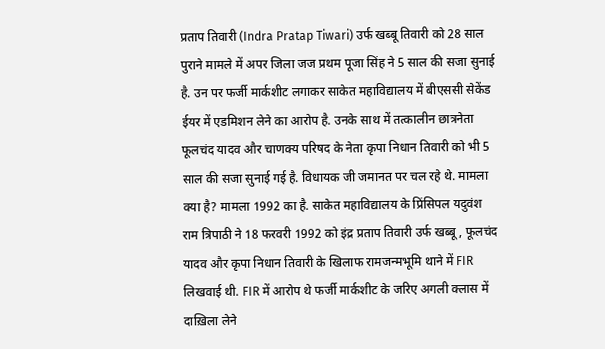प्रताप तिवारी (Indra Pratap Tiwari) उर्फ खब्बू तिवारी को 28 साल पुराने मामले में अपर जिला जज प्रथम पूजा सिंह ने 5 साल की सजा सुनाई है. उन पर फर्जी मार्कशीट लगाकर साकेत महाविद्यालय में बीएससी सेकेंड ईयर में एडमिशन लेने का आरोप है. उनके साथ में तत्कालीन छात्रनेता फूलचंद यादव और चाणक्य परिषद के नेता कृपा निधान तिवारी को भी 5 साल की सजा सुनाई गई है. विधायक जी जमानत पर चल रहे थे. मामला क्या है? मामला 1992 का है. साकेत महाविद्यालय के प्रिंसिपल यदुवंश राम त्रिपाठी ने 18 फरवरी 1992 को इंद्र प्रताप तिवारी उर्फ खब्बू, फूलचंद यादव और कृपा निधान तिवारी के खिलाफ रामजन्मभूमि थाने में FIR लिखवाई थी. FIR में आरोप थे फर्जी मार्कशीट के जरिए अगली क्लास में दाख़िला लेने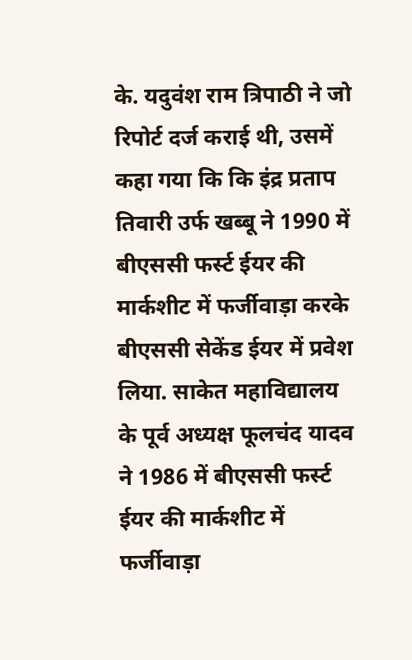के. यदुवंश राम त्रिपाठी ने जो रिपोर्ट दर्ज कराई थी, उसमें कहा गया कि कि इंद्र प्रताप तिवारी उर्फ खब्बू ने 1990 में बीएससी फर्स्ट ईयर की मार्कशीट में फर्जीवाड़ा करके बीएससी सेकेंड ईयर में प्रवेश लिया. साकेत महाविद्यालय के पूर्व अध्यक्ष फूलचंद यादव ने 1986 में बीएससी फर्स्ट ईयर की मार्कशीट में फर्जीवाड़ा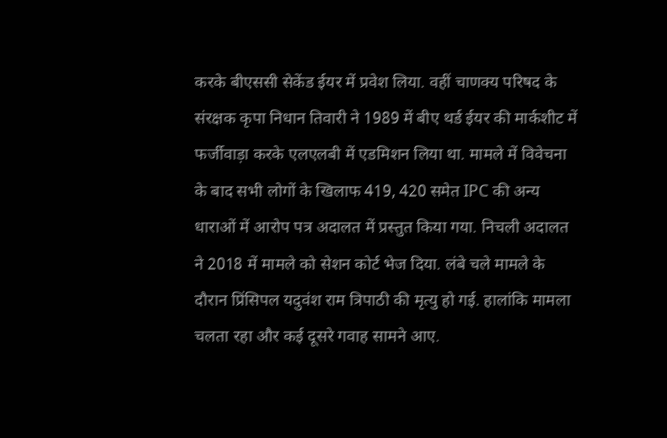करके बीएससी सेकेंड ईयर में प्रवेश लिया. वहीं चाणक्य परिषद के संरक्षक कृपा निधान तिवारी ने 1989 में बीए थर्ड ईयर की मार्कशीट में फर्जीवाड़ा करके एलएलबी में एडमिशन लिया था. मामले में विवेचना के बाद सभी लोगों के खिलाफ 419, 420 समेत IPC की अन्य धाराओं में आरोप पत्र अदालत में प्रस्तुत किया गया. निचली अदालत ने 2018 में मामले को सेशन कोर्ट भेज दिया. लंबे चले मामले के दौरान प्रिंसिपल यदुवंश राम त्रिपाठी की मृत्यु हो गई. हालांकि मामला चलता रहा और कई दूसरे गवाह सामने आए.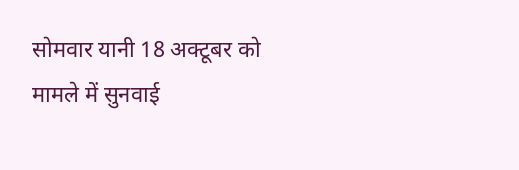सोमवार यानी 18 अक्टूबर को मामले में सुनवाई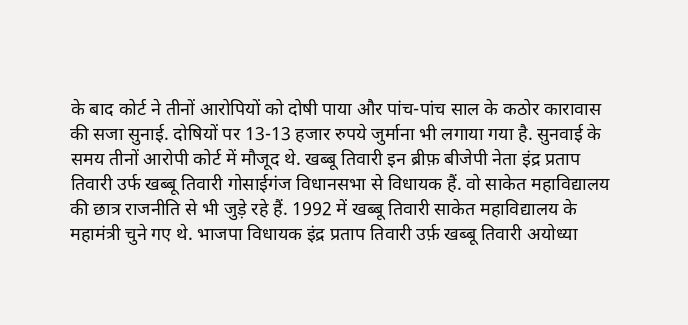के बाद कोर्ट ने तीनों आरोपियों को दोषी पाया और पांच-पांच साल के कठोर कारावास की सजा सुनाई. दोषियों पर 13-13 हजार रुपये जुर्माना भी लगाया गया है. सुनवाई के समय तीनों आरोपी कोर्ट में मौजूद थे. खब्बू तिवारी इन ब्रीफ़ बीजेपी नेता इंद्र प्रताप तिवारी उर्फ खब्बू तिवारी गोसाईगंज विधानसभा से विधायक हैं. वो साकेत महाविद्यालय की छात्र राजनीति से भी जुड़े रहे हैं. 1992 में खब्बू तिवारी साकेत महाविद्यालय के महामंत्री चुने गए थे. भाजपा विधायक इंद्र प्रताप तिवारी उर्फ़ खब्बू तिवारी अयोध्या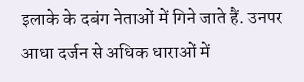इलाके के दबंग नेताओं में गिने जाते हैं. उनपर आधा दर्जन से अधिक धाराओं में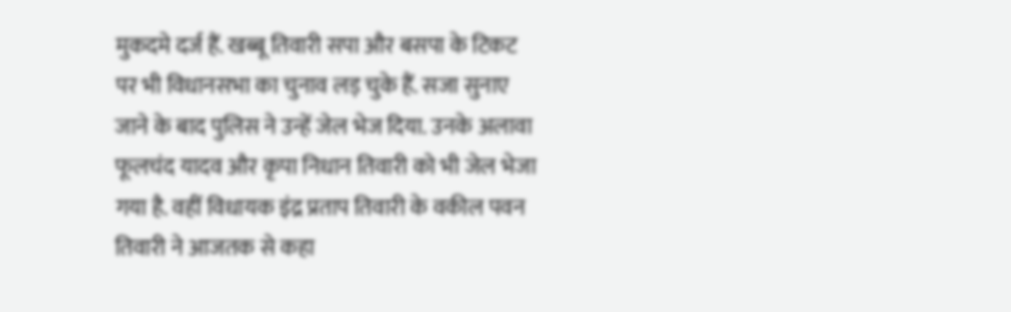मुकदमे दर्ज हैं. खब्बू तिवारी सपा और बसपा के टिकट पर भी विधानसभा का चुनाव लड़ चुके हैं. सजा सुनाए जाने के बाद पुलिस ने उन्हें जेल भेज दिया. उनके अलावा फूलचंद यादव और कृपा निधान तिवारी को भी जेल भेजा गया है. वहीं विधायक इंद्र प्रताप तिवारी के वकील पवन तिवारी ने आजतक से कहा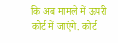कि अब मामले में ऊपरी कोर्ट में जाएंगे. कोर्ट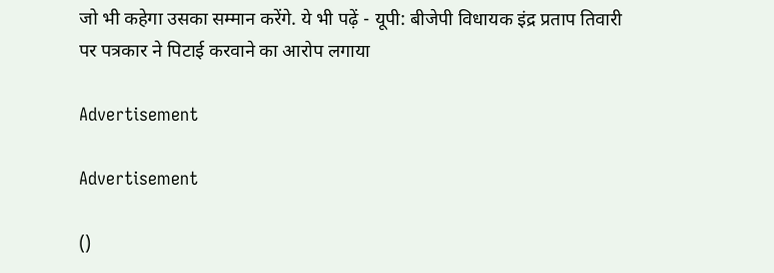जो भी कहेगा उसका सम्मान करेंगे. ये भी पढ़ें - यूपी: बीजेपी विधायक इंद्र प्रताप तिवारी पर पत्रकार ने पिटाई करवाने का आरोप लगाया

Advertisement

Advertisement

()